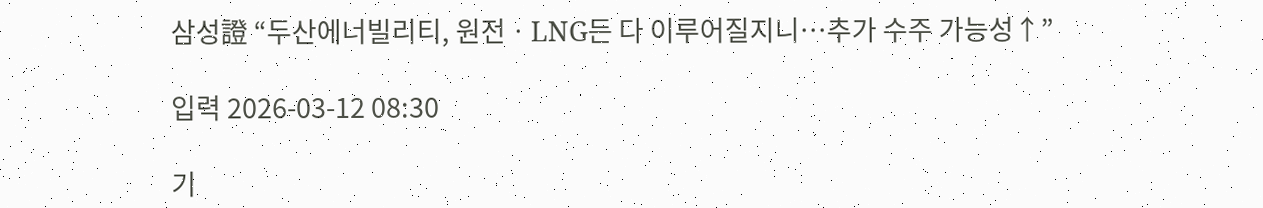삼성證 “두산에너빌리티, 원전ㆍLNG든 다 이루어질지니⋯추가 수주 가능성↑”

입력 2026-03-12 08:30

기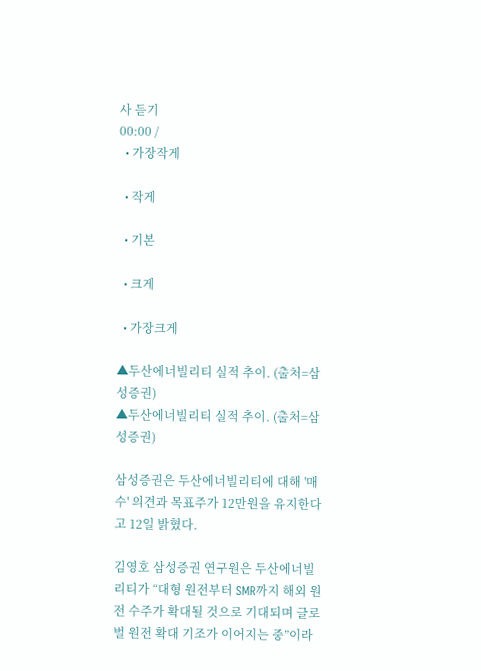사 듣기
00:00 /
  • 가장작게

  • 작게

  • 기본

  • 크게

  • 가장크게

▲두산에너빌리티 실적 추이. (출처=삼성증권)
▲두산에너빌리티 실적 추이. (출처=삼성증권)

삼성증권은 두산에너빌리티에 대해 '매수' 의견과 목표주가 12만원을 유지한다고 12일 밝혔다.

김영호 삼성증권 연구원은 두산에너빌리티가 “대형 원전부터 SMR까지 해외 원전 수주가 확대될 것으로 기대되며 글로벌 원전 확대 기조가 이어지는 중”이라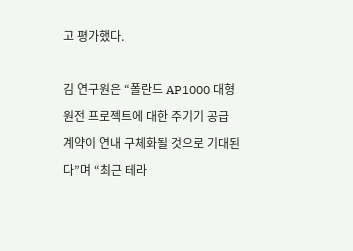고 평가했다.

김 연구원은 “폴란드 AP1000 대형 원전 프로젝트에 대한 주기기 공급 계약이 연내 구체화될 것으로 기대된다”며 “최근 테라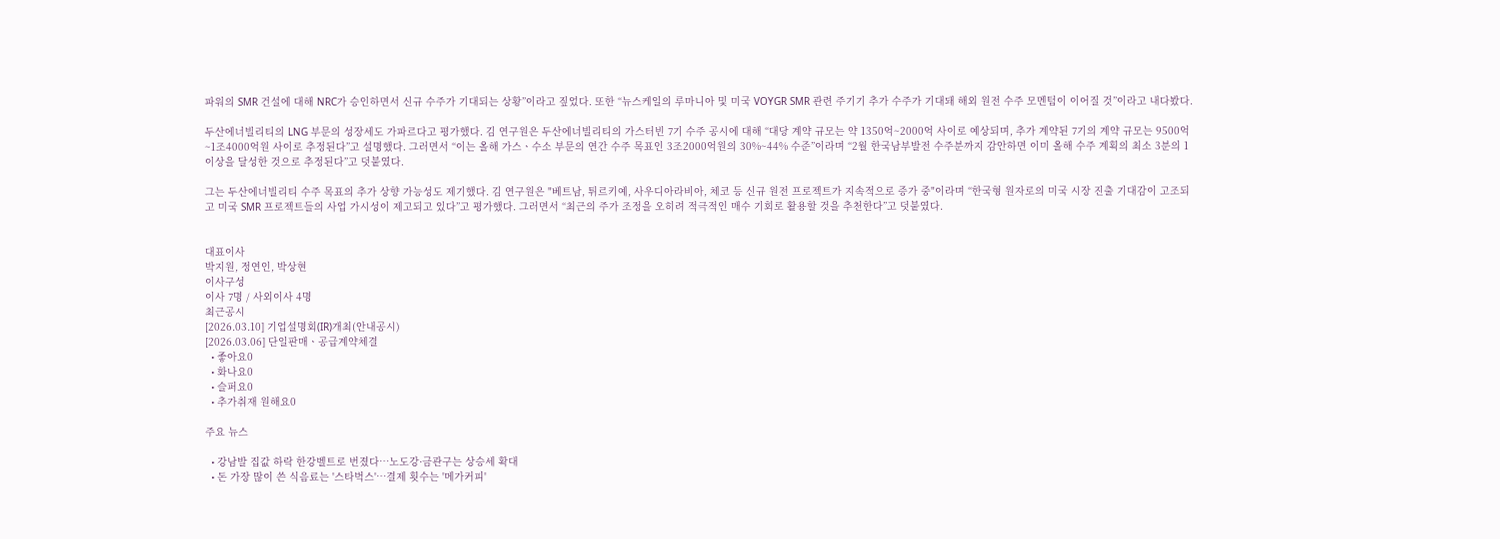파워의 SMR 건설에 대해 NRC가 승인하면서 신규 수주가 기대되는 상황”이라고 짚었다. 또한 “뉴스케일의 루마니아 및 미국 VOYGR SMR 관련 주기기 추가 수주가 기대돼 해외 원전 수주 모멘텀이 이어질 것”이라고 내다봤다.

두산에너빌리티의 LNG 부문의 성장세도 가파르다고 평가했다. 김 연구원은 두산에너빌리티의 가스터빈 7기 수주 공시에 대해 “대당 계약 규모는 약 1350억~2000억 사이로 예상되며, 추가 계약된 7기의 계약 규모는 9500억~1조4000억원 사이로 추정된다”고 설명했다. 그러면서 “이는 올해 가스ㆍ수소 부문의 연간 수주 목표인 3조2000억원의 30%~44% 수준”이라며 “2월 한국남부발전 수주분까지 감안하면 이미 올해 수주 계획의 최소 3분의 1 이상을 달성한 것으로 추정된다”고 덧붙였다.

그는 두산에너빌리티 수주 목표의 추가 상향 가능성도 제기했다. 김 연구원은 "베트남, 튀르키예, 사우디아라비아, 체코 등 신규 원전 프로젝트가 지속적으로 증가 중"이라며 “한국형 원자로의 미국 시장 진출 기대감이 고조되고 미국 SMR 프로젝트들의 사업 가시성이 제고되고 있다”고 평가했다. 그러면서 “최근의 주가 조정을 오히려 적극적인 매수 기회로 활용할 것을 추천한다”고 덧붙였다.


대표이사
박지원, 정연인, 박상현
이사구성
이사 7명 / 사외이사 4명
최근공시
[2026.03.10] 기업설명회(IR)개최(안내공시)
[2026.03.06] 단일판매ㆍ공급계약체결
  • 좋아요0
  • 화나요0
  • 슬퍼요0
  • 추가취재 원해요0

주요 뉴스

  • 강남발 집값 하락 한강벨트로 번졌다⋯노도강·금관구는 상승세 확대
  • 돈 가장 많이 쓴 식음료는 '스타벅스'…결제 횟수는 '메가커피'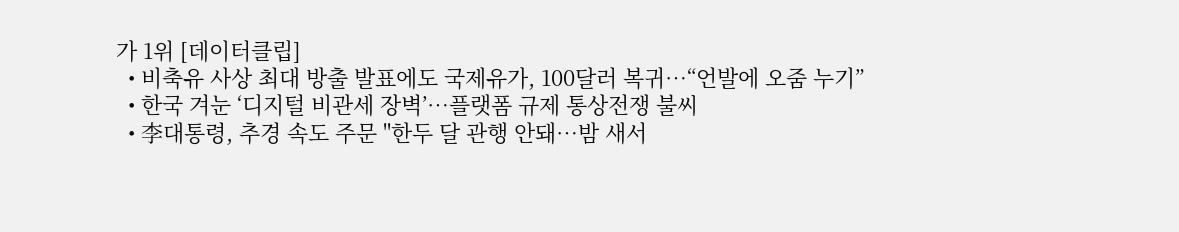가 1위 [데이터클립]
  • 비축유 사상 최대 방출 발표에도 국제유가, 100달러 복귀⋯“언발에 오줌 누기”
  • 한국 겨눈 ‘디지털 비관세 장벽’…플랫폼 규제 통상전쟁 불씨
  • 李대통령, 추경 속도 주문 "한두 달 관행 안돼…밤 새서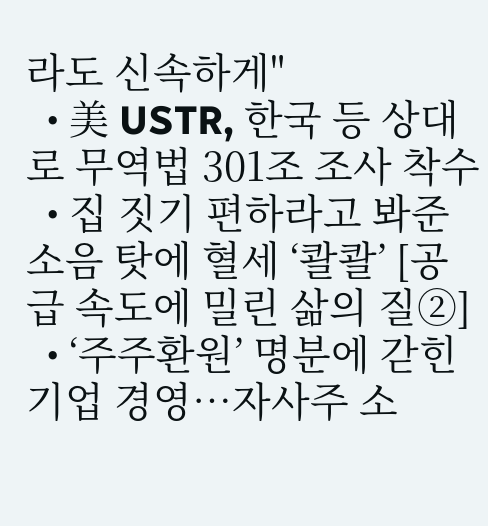라도 신속하게"
  • 美 USTR, 한국 등 상대로 무역법 301조 조사 착수
  • 집 짓기 편하라고 봐준 소음 탓에 혈세 ‘콸콸’ [공급 속도에 밀린 삶의 질②]
  • ‘주주환원’ 명분에 갇힌 기업 경영…자사주 소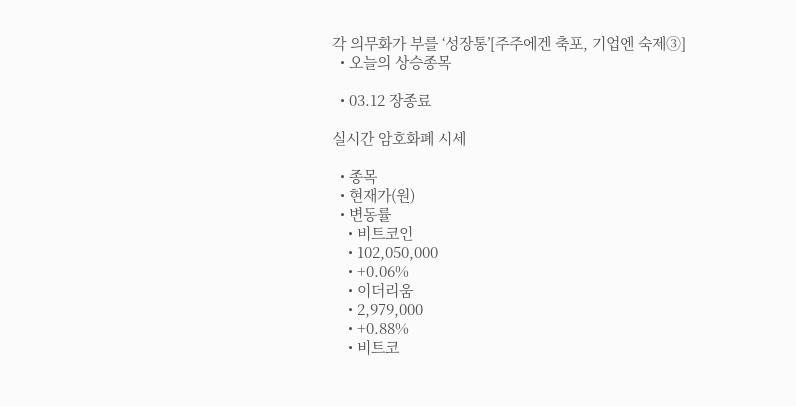각 의무화가 부를 ‘성장통’[주주에겐 축포, 기업엔 숙제③]
  • 오늘의 상승종목

  • 03.12 장종료

실시간 암호화폐 시세

  • 종목
  • 현재가(원)
  • 변동률
    • 비트코인
    • 102,050,000
    • +0.06%
    • 이더리움
    • 2,979,000
    • +0.88%
    • 비트코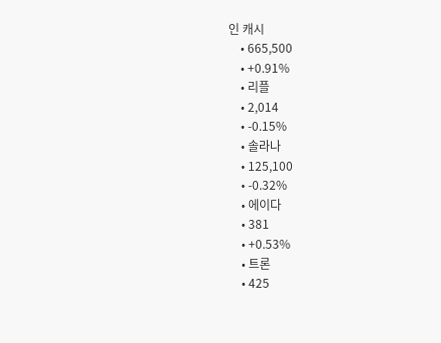인 캐시
    • 665,500
    • +0.91%
    • 리플
    • 2,014
    • -0.15%
    • 솔라나
    • 125,100
    • -0.32%
    • 에이다
    • 381
    • +0.53%
    • 트론
    • 425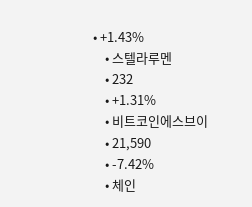• +1.43%
    • 스텔라루멘
    • 232
    • +1.31%
    • 비트코인에스브이
    • 21,590
    • -7.42%
    • 체인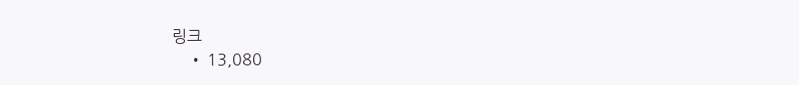링크
    • 13,080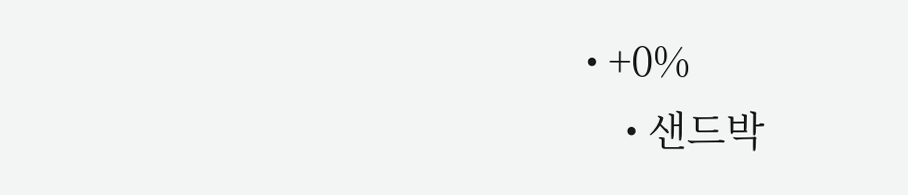• +0%
    • 샌드박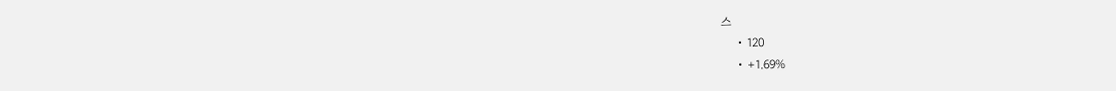스
    • 120
    • +1.69%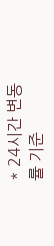* 24시간 변동률 기준